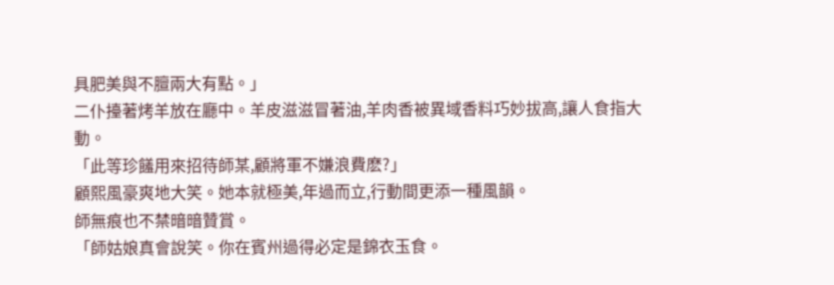具肥美與不膻兩大有點。」
二仆擡著烤羊放在廳中。羊皮滋滋冒著油,羊肉香被異域香料巧妙拔高,讓人食指大動。
「此等珍饈用來招待師某,顧將軍不嫌浪費麽?」
顧熙風豪爽地大笑。她本就極美,年過而立,行動間更添一種風韻。
師無痕也不禁暗暗贊賞。
「師姑娘真會說笑。你在賓州過得必定是錦衣玉食。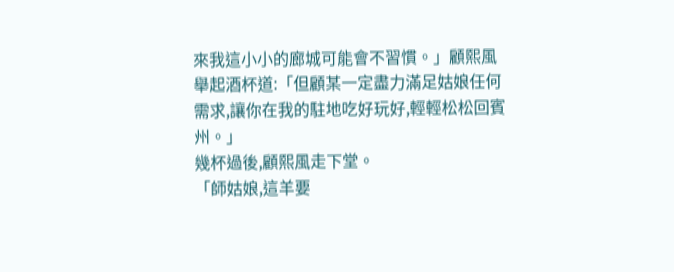來我這小小的廊城可能會不習慣。」顧熙風舉起酒杯道:「但顧某一定盡力滿足姑娘任何需求,讓你在我的駐地吃好玩好,輕輕松松回賓州。」
幾杯過後,顧熙風走下堂。
「師姑娘,這羊要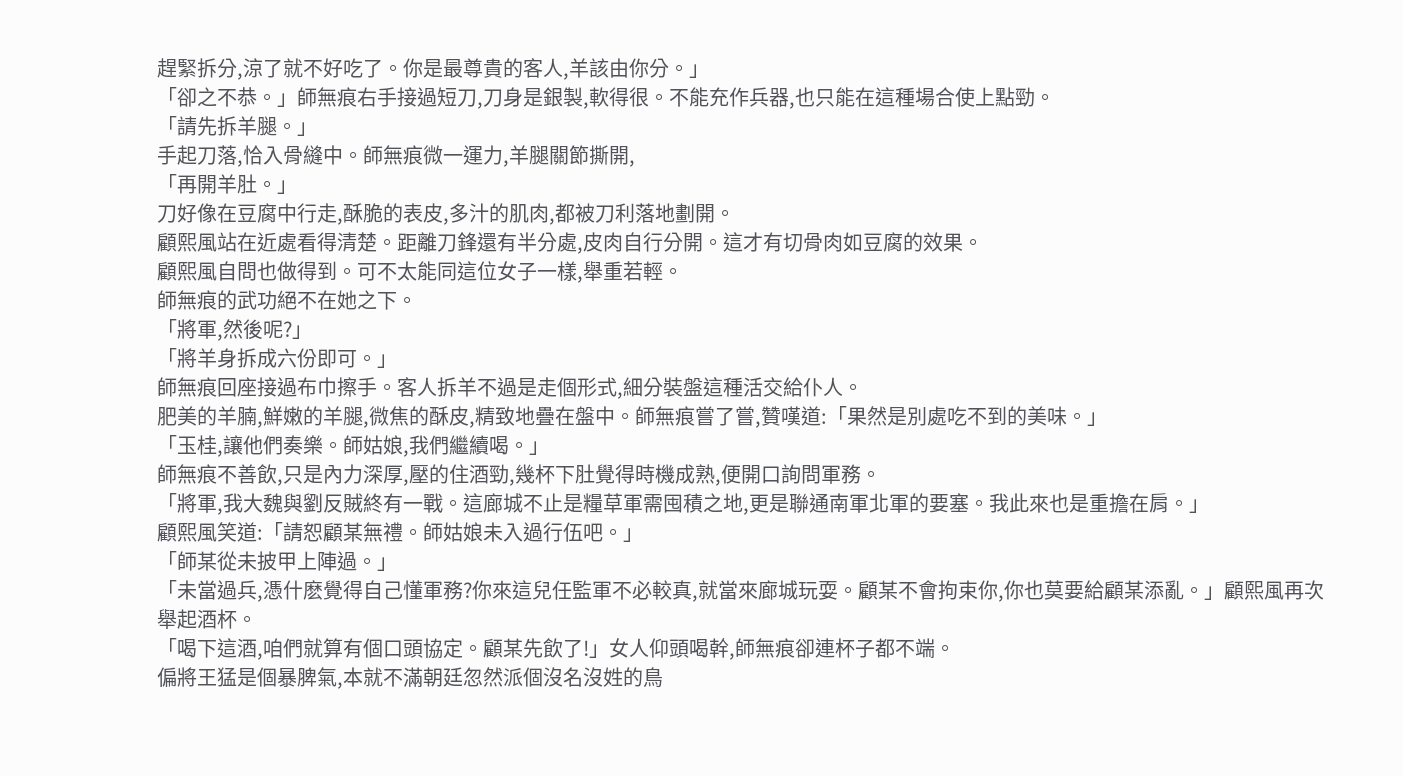趕緊拆分,涼了就不好吃了。你是最尊貴的客人,羊該由你分。」
「卻之不恭。」師無痕右手接過短刀,刀身是銀製,軟得很。不能充作兵器,也只能在這種場合使上點勁。
「請先拆羊腿。」
手起刀落,恰入骨縫中。師無痕微一運力,羊腿關節撕開,
「再開羊肚。」
刀好像在豆腐中行走,酥脆的表皮,多汁的肌肉,都被刀利落地劃開。
顧熙風站在近處看得清楚。距離刀鋒還有半分處,皮肉自行分開。這才有切骨肉如豆腐的效果。
顧熙風自問也做得到。可不太能同這位女子一樣,舉重若輕。
師無痕的武功絕不在她之下。
「將軍,然後呢?」
「將羊身拆成六份即可。」
師無痕回座接過布巾擦手。客人拆羊不過是走個形式,細分裝盤這種活交給仆人。
肥美的羊腩,鮮嫩的羊腿,微焦的酥皮,精致地疊在盤中。師無痕嘗了嘗,贊嘆道:「果然是別處吃不到的美味。」
「玉桂,讓他們奏樂。師姑娘,我們繼續喝。」
師無痕不善飲,只是內力深厚,壓的住酒勁,幾杯下肚覺得時機成熟,便開口詢問軍務。
「將軍,我大魏與劉反賊終有一戰。這廊城不止是糧草軍需囤積之地,更是聯通南軍北軍的要塞。我此來也是重擔在肩。」
顧熙風笑道:「請恕顧某無禮。師姑娘未入過行伍吧。」
「師某從未披甲上陣過。」
「未當過兵,憑什麽覺得自己懂軍務?你來這兒任監軍不必較真,就當來廊城玩耍。顧某不會拘束你,你也莫要給顧某添亂。」顧熙風再次舉起酒杯。
「喝下這酒,咱們就算有個口頭協定。顧某先飲了!」女人仰頭喝幹,師無痕卻連杯子都不端。
偏將王猛是個暴脾氣,本就不滿朝廷忽然派個沒名沒姓的鳥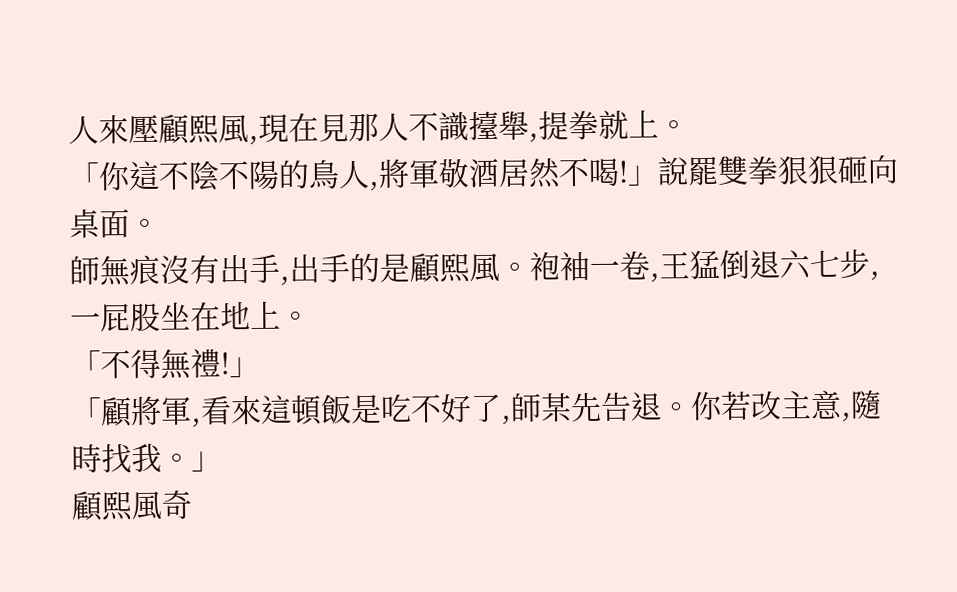人來壓顧熙風,現在見那人不識擡舉,提拳就上。
「你這不陰不陽的鳥人,將軍敬酒居然不喝!」說罷雙拳狠狠砸向桌面。
師無痕沒有出手,出手的是顧熙風。袍袖一卷,王猛倒退六七步,一屁股坐在地上。
「不得無禮!」
「顧將軍,看來這頓飯是吃不好了,師某先告退。你若改主意,隨時找我。」
顧熙風奇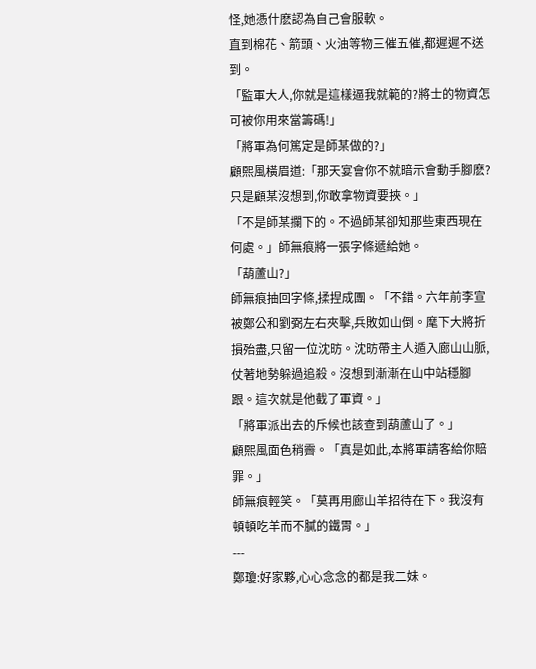怪,她憑什麽認為自己會服軟。
直到棉花、箭頭、火油等物三催五催,都遲遲不送到。
「監軍大人,你就是這樣逼我就範的?將士的物資怎可被你用來當籌碼!」
「將軍為何篤定是師某做的?」
顧熙風橫眉道:「那天宴會你不就暗示會動手腳麽?只是顧某沒想到,你敢拿物資要挾。」
「不是師某攔下的。不過師某卻知那些東西現在何處。」師無痕將一張字條遞給她。
「葫蘆山?」
師無痕抽回字條,揉捏成團。「不錯。六年前李宣被鄭公和劉弼左右夾擊,兵敗如山倒。麾下大將折損殆盡,只留一位沈昉。沈昉帶主人遁入廊山山脈,仗著地勢躲過追殺。沒想到漸漸在山中站穩腳跟。這次就是他截了軍資。」
「將軍派出去的斥候也該查到葫蘆山了。」
顧熙風面色稍霽。「真是如此,本將軍請客給你賠罪。」
師無痕輕笑。「莫再用廊山羊招待在下。我沒有頓頓吃羊而不膩的鐵胃。」
---
鄭瓊:好家夥,心心念念的都是我二妹。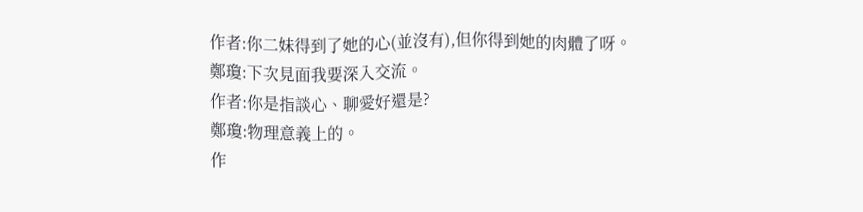作者:你二妹得到了她的心(並沒有),但你得到她的肉體了呀。
鄭瓊:下次見面我要深入交流。
作者:你是指談心、聊愛好還是?
鄭瓊:物理意義上的。
作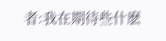者:我在期待些什麽